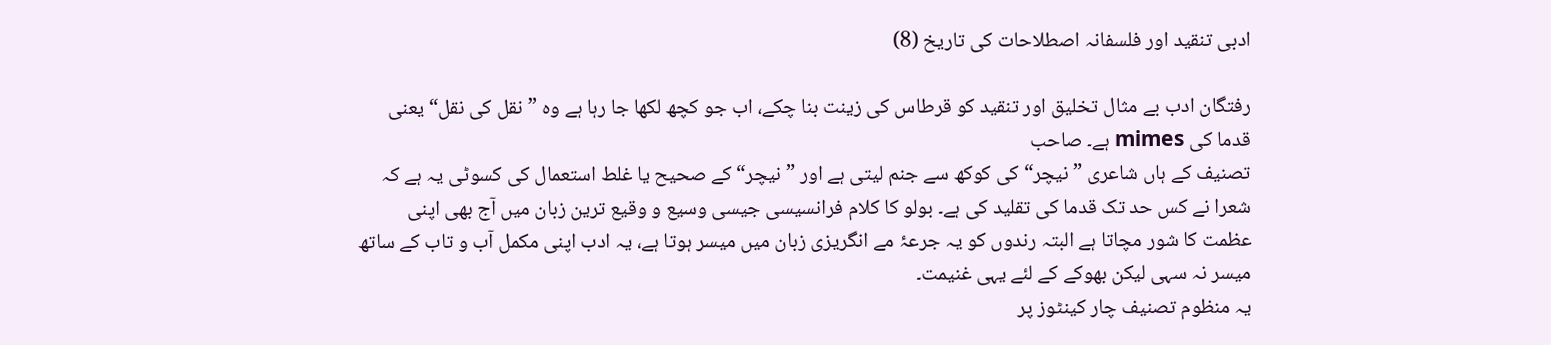ادبی تنقید اور فلسفانہ اصطلاحات کی تاریخ (8)

رفتگان ادب بے مثال تخلیق اور تنقید کو قرطاس کی زینت بنا چکے، اب جو کچھ لکھا جا رہا ہے وہ ”نقل کی نقل“ یعنی قدما کی mimes ہے۔ صاحب
تصنیف کے ہاں شاعری ”نیچر“ کی کوکھ سے جنم لیتی ہے اور ”نیچر“ کے صحیح یا غلط استعمال کی کسوٹی یہ ہے کہ شعرا نے کس حد تک قدما کی تقلید کی ہے۔ بولو کا کلام فرانسیسی جیسی وسیع و وقیع ترین زبان میں آج بھی اپنی عظمت کا شور مچاتا ہے البتہ رندوں کو یہ جرعۂ مے انگریزی زبان میں میسر ہوتا ہے، یہ ادب اپنی مکمل آب و تاب کے ساتھ میسر نہ سہی لیکن بھوکے کے لئے یہی غنیمت۔
یہ منظوم تصنیف چار کینٹوز پر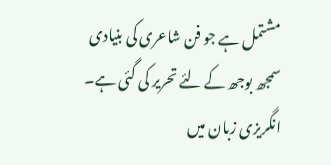مشتمل ہے جو فن شاعری کی بنیادی سمجھ بوجھ کے لئے تحریر کی گئی ہے۔ انگریزی زبان میں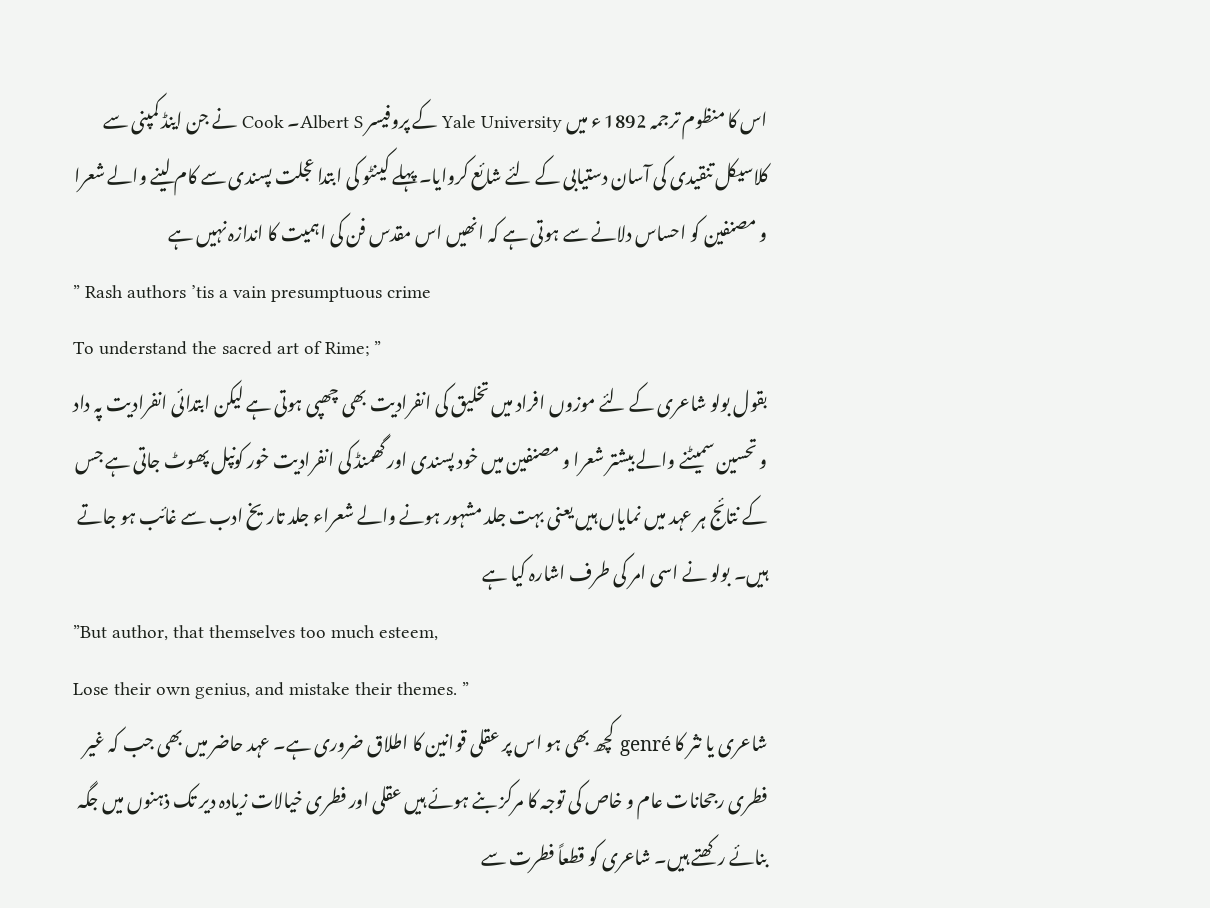اس کا منظوم ترجمہ 1892 ء میں Yale University کے پروفیسر Albert S۔ Cook نے جن اینڈ کمپنی سے کلاسیکل تنقیدی کی آسان دستیابی کے لئے شائع کروایا۔ پہلے کینٹو کی ابتدا عجلت پسندی سے کام لینے والے شعرا و مصنفین کو احساس دلانے سے ہوتی ہے کہ انھیں اس مقدس فن کی اہمیت کا اندازہ نہیں ہے
” Rash authors ’tis a vain presumptuous crime
To understand the sacred art of Rime; ”
بقول بولو شاعری کے لئے موزوں افراد میں تخلیق کی انفرادیت بھی چھپی ہوتی ہے لیکن ابتدائی انفرادیت پہ داد و تحسین سمیٹنے والے بیشتر شعرا و مصنفین میں خود پسندی اور گھمنڈ کی انفرادیت خور کونپل پھوٹ جاتی ہے جس کے نتائج ہر عہد میں نمایاں ہیں یعنی بہت جلد مشہور ہونے والے شعراء جلد تاریخ ادب سے غائب ہو جاتے ہیں۔ بولو نے اسی امر کی طرف اشارہ کیا ہے
”But author, that themselves too much esteem,
Lose their own genius, and mistake their themes. ”
شاعری یا نثر کا genré کچھ بھی ہو اس پر عقلی قوانین کا اطلاق ضروری ہے۔ عہد حاضر میں بھی جب کہ غیر فطری رجحانات عام و خاص کی توجہ کا مرکز بنے ہوئے ہیں عقلی اور فطری خیالات زیادہ دیر تک ذہنوں میں جگہ بنائے رکھتے ہیں۔ شاعری کو قطعاً فطرت سے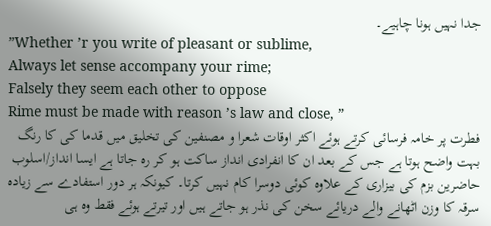جدا نہیں ہونا چاہیے۔
”Whether ’r you write of pleasant or sublime,
Always let sense accompany your rime;
Falsely they seem each other to oppose
Rime must be made with reason ’s law and close, ”
فطرت پر خامہ فرسائی کرتے ہوئے اکثر اوقات شعرا و مصنفین کی تخلیق میں قدما کی کا رنگ بہت واضح ہوتا ہے جس کے بعد ان کا انفرادی انداز ساکت ہو کر رہ جاتا ہے ایسا انداز/اسلوب حاضرین بزم کی بیزاری کے علاوہ کوئی دوسرا کام نہیں کرتا۔ کیونکہ ہر دور استفادے سے زیادہ سرقہ کا وزن اٹھانے والے دریائے سخن کی نذر ہو جاتے ہیں اور تیرتے ہوئے فقط وہ ہی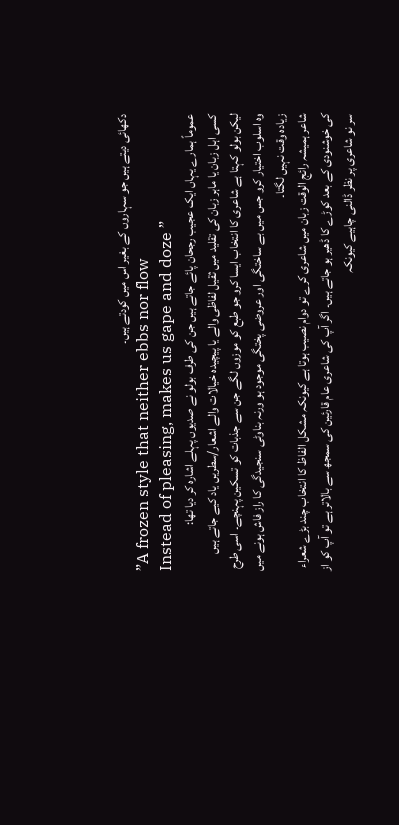دکھائی دیتے ہیں جو سہاروں کے بغیر اس میں کودتے ہیں۔
”A frozen style that neither ebbs nor flow
Instead of pleasing, makes us gape and doze ”
عموماً ہمارے یہاں ایک عجیب رجحان پائے جاتے ہیں جن کی طرف بولو نے صدیوں پہلے اشارہ کر دیا تھا:
کسی اہل زبان یا ماہر زبان کی تقلید میں ثقیل لفاظی والے یا پیچیدہ خیالات والے اشعار/سطریں یاد کیے جاتے ہیں لیکن بولو کہتا ہے شاعری کا انتخاب ایسا کرو جو طبع کو موزوں لگے جن سے جذبات کو تسکین پہنچے۔ اسی طرح وہ اسلوب اختیار کرو جس میں بے ساختگی اور عروضی پختگی موجود ہو ورنہ بناوٹی سنجیدگی کا راز فاش ہونے میں زیادہ وقت نہیں لگتا۔
شاعر ہمیشہ رائج الوقت زبان میں شاعری کرے تو دوام نصیب ہوتا ہے کیونکہ مشکل الفاظ کا انتخاب چند بڑے شعراء کی خوشنودی کے بعد کوڑے کا ڈھیر ہو جاتے ہیں۔ اگر آپ کی شاعری عام قارئین کی سمجھ سے بالاتر ہے تو آپ کو از سر نو شاعری پر نظر ڈالنی چاہیے کیونکہ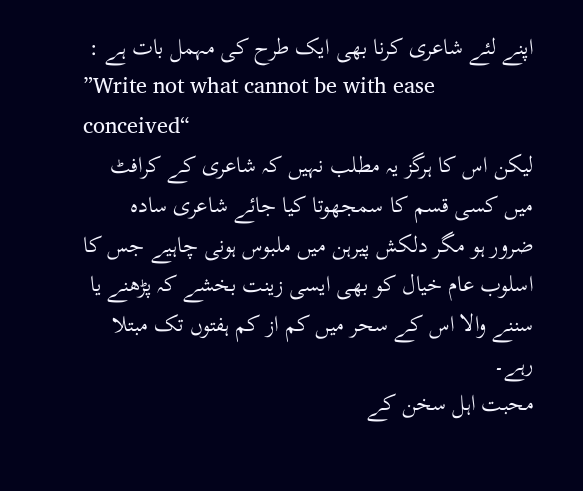اپنے لئے شاعری کرنا بھی ایک طرح کی مہمل بات ہے :
”Write not what cannot be with ease conceived“
لیکن اس کا ہرگز یہ مطلب نہیں کہ شاعری کے کرافٹ میں کسی قسم کا سمجھوتا کیا جائے شاعری سادہ ضرور ہو مگر دلکش پیرہن میں ملبوس ہونی چاہیے جس کا اسلوب عام خیال کو بھی ایسی زینت بخشے کہ پڑھنے یا سننے والا اس کے سحر میں کم از کم ہفتوں تک مبتلا رہے۔
محبت اہل سخن کے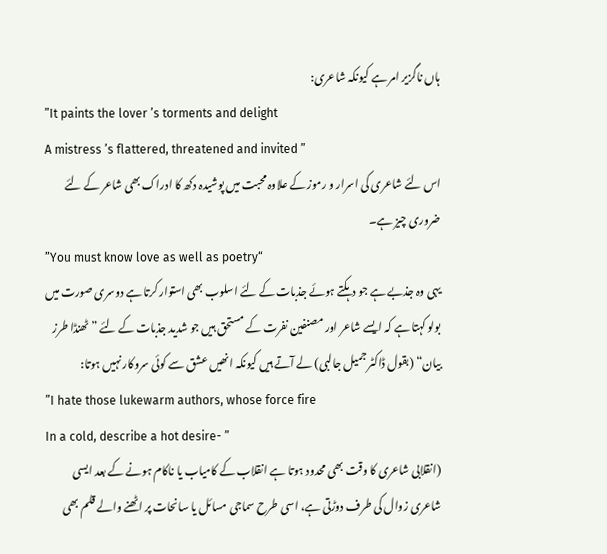ہاں ناگزیر امر ہے کیونکہ شاعری:
”It paints the lover ’s torments and delight
A mistress ’s flattered, threatened and invited ”
اس لئے شاعری کی اسرار و رموز کے علاوہ محبت میں پوشیدہ دکھ کا ادراک بھی شاعر کے لئے ضروری چیز ہے۔
”You must know love as well as poetry“
یہی وہ جذبے ہے جو دہکتے ہوئے جذبات کے لئے اسلوب بھی استوار کرتا ہے دوسری صورت میں بولو کہتا ہے کہ ایسے شاعر اور مصنفین نفرت کے مستحق ہیں جو شدید جذبات کے لئے ”ٹھنڈا طرز بیان“ (بقول ڈاکٹر جمیل جالبی) لے آتے ہیں کیونکہ انھیں عشق سے کوئی سروکار نہیں ہوتا:
”I hate those lukewarm authors, whose force fire
In a cold, describe a hot desire- ”
(انقلابی شاعری کا وقت بھی محدود ہوتا ہے انقلاب کے کامیاب یا ناکام ہونے کے بعد ایسی شاعری زوال کی طرف دوڑتی ہے، اسی طرح سماجی مسائل یا سانحات پر اٹھنے والے قلم بھی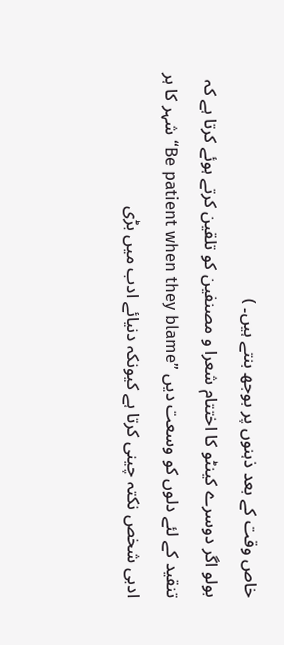خاص وقت کے بعد ذہنوں پر بوجھ بنتے ہیں۔ )
بولو اگر دوسرے کینٹو کا اختتام شعرا و مصنفین کو تلقین کرتے ہوئے کرتا ہے کہ تنقید کے لئے دلوں کو وسعت دیں ”Be patient when they blame“ شہر کا ہر ادبی شخص نکتہ چینی کرتا ہے کیونکہ دنیائے ادب میں بڑی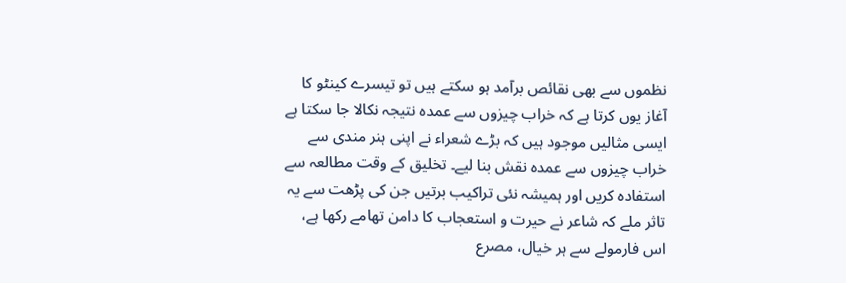نظموں سے بھی نقائص برآمد ہو سکتے ہیں تو تیسرے کینٹو کا آغاز یوں کرتا ہے کہ خراب چیزوں سے عمدہ نتیجہ نکالا جا سکتا ہے ایسی مثالیں موجود ہیں کہ بڑے شعراء نے اپنی ہنر مندی سے خراب چیزوں سے عمدہ نقش بنا لیے۔ تخلیق کے وقت مطالعہ سے استفادہ کریں اور ہمیشہ نئی تراکیب برتیں جن کی پڑھت سے یہ تاثر ملے کہ شاعر نے حیرت و استعجاب کا دامن تھامے رکھا ہے، اس فارمولے سے ہر خیال، مصرع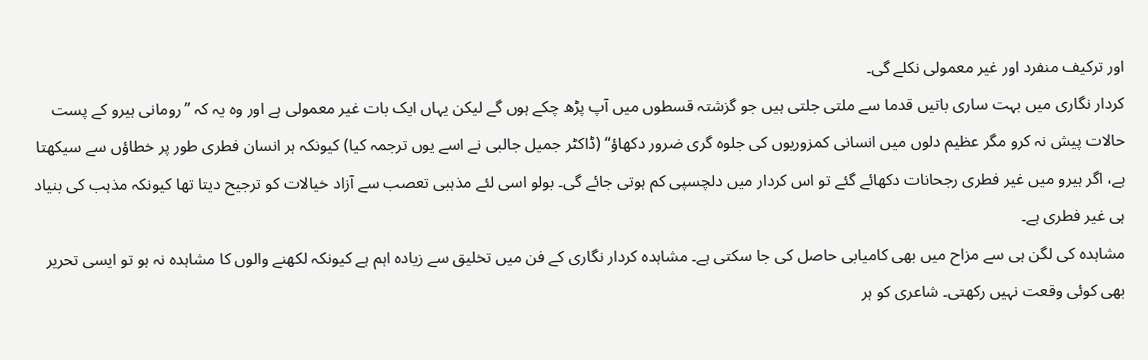اور ترکیف منفرد اور غیر معمولی نکلے گی۔
کردار نگاری میں بہت ساری باتیں قدما سے ملتی جلتی ہیں جو گزشتہ قسطوں میں آپ پڑھ چکے ہوں گے لیکن یہاں ایک بات غیر معمولی ہے اور وہ یہ کہ ”رومانی ہیرو کے پست حالات پیش نہ کرو مگر عظیم دلوں میں انسانی کمزوریوں کی جلوہ گری ضرور دکھاؤ“ (ڈاکٹر جمیل جالبی نے اسے یوں ترجمہ کیا) کیونکہ ہر انسان فطری طور پر خطاؤں سے سیکھتا ہے، اگر ہیرو میں غیر فطری رجحانات دکھائے گئے تو اس کردار میں دلچسپی کم ہوتی جائے گی۔ بولو اسی لئے مذہبی تعصب سے آزاد خیالات کو ترجیح دیتا تھا کیونکہ مذہب کی بنیاد ہی غیر فطری ہے۔
مشاہدہ کی لگن ہی سے مزاح میں بھی کامیابی حاصل کی جا سکتی ہے۔ مشاہدہ کردار نگاری کے فن میں تخلیق سے زیادہ اہم ہے کیونکہ لکھنے والوں کا مشاہدہ نہ ہو تو ایسی تحریر بھی کوئی وقعت نہیں رکھتی۔ شاعری کو ہر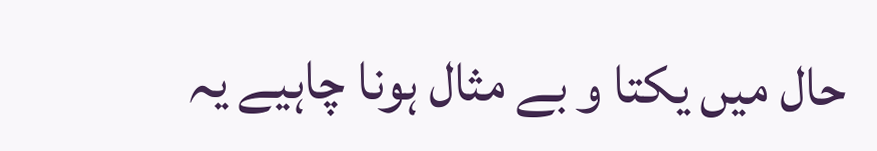حال میں یکتا و بے مثال ہونا چاہیے یہ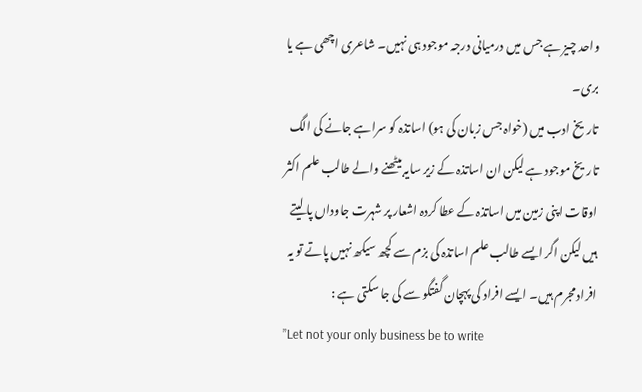واحد چیز ہے جس میں درمیانی درجہ موجود ہی نہیں۔ شاعری اچھی ہے یا بری۔
تاریخ ادب میں (خواہ جس زبان کی ہو) اساتذہ کو سراہے جانے کی الگ تاریخ موجود ہے لیکن ان اساتذہ کے زیر سایہ بیٹھنے والے طالب علم اکثر اوقات اپنی زمین میں اساتذہ کے عطا کردہ اشعار پر شہرت جاوداں پا لیتے ہیں لیکن اگر ایسے طالب علم اساتذہ کی بزم سے کچھ سیکھ نہیں پاتے تو یہ افراد مجرم ہیں۔ ایسے افراد کی پہچان گفتگو سے کی جا سکتی ہے :
”Let not your only business be to write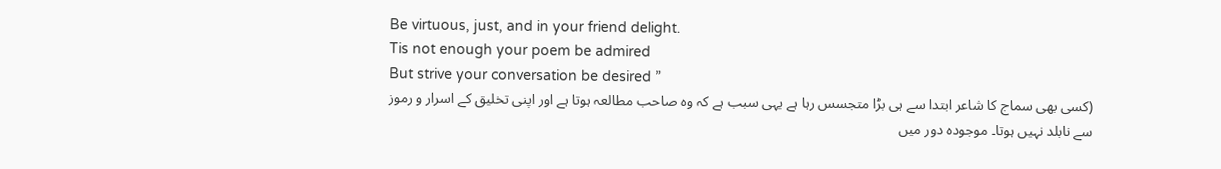Be virtuous, just, and in your friend delight.
Tis not enough your poem be admired
But strive your conversation be desired ”
(کسی بھی سماج کا شاعر ابتدا سے ہی بڑا متجسس رہا ہے یہی سبب ہے کہ وہ صاحب مطالعہ ہوتا ہے اور اپنی تخلیق کے اسرار و رموز سے نابلد نہیں ہوتا۔ موجودہ دور میں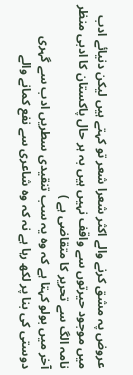عروض پہ مشق کرنے والے اکثر شعرا شعر تو کہتے ہیں لیکن دنیائے ادب میں موجود حیرتوں سے واقف نہیں ہیں بہ ہر حال پاکستان کا ادبی منظر نامہ الگ سے تحریر کا متقاضی ہے )
آخر میں بولو کہتا ہے کہ وہ یہ سب تنقیدی سطریں ادب سے گہری دوستی کی بنا پر لکھ رہا ہے نہ کہ وہ شاعری سے نفع کمانے والے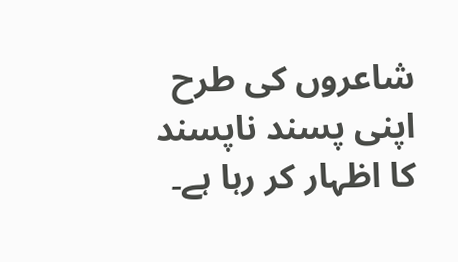شاعروں کی طرح اپنی پسند ناپسند کا اظہار کر رہا ہے۔